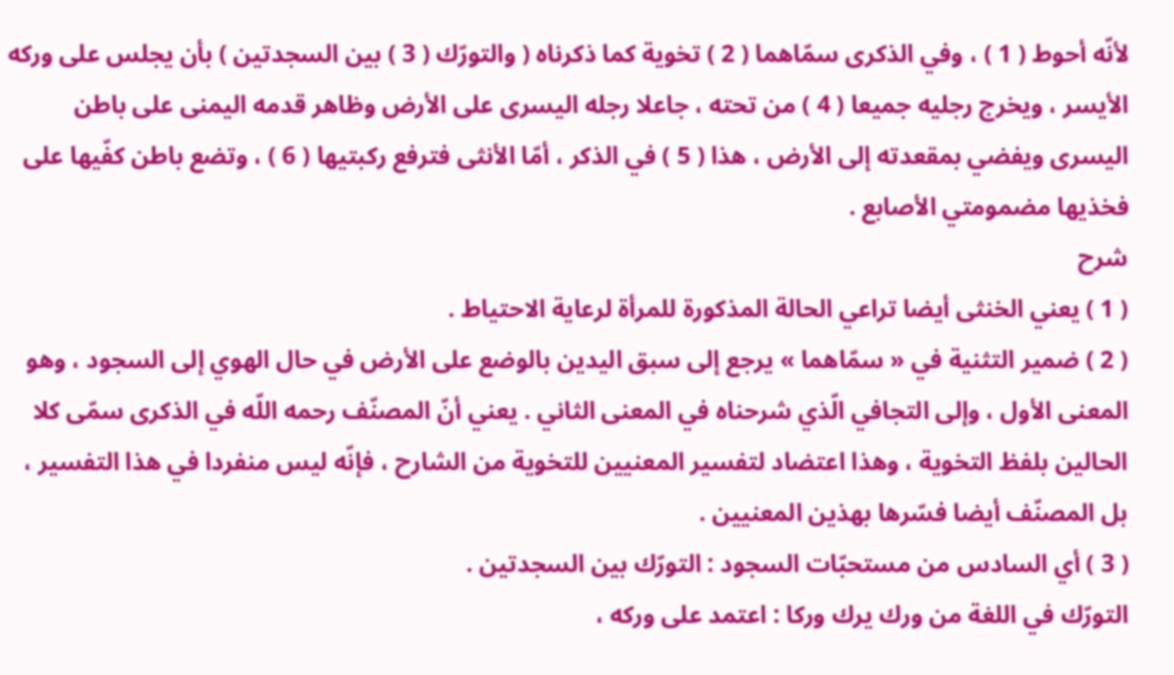لأنّه أحوط ( 1 ) ، وفي الذكرى سمّاهما ( 2 ) تخوية كما ذكرناه ( والتورّك ( 3 ) بين السجدتين ) بأن يجلس على وركه الأيسر ، ويخرج رجليه جميعا ( 4 ) من تحته ، جاعلا رجله اليسرى على الأرض وظاهر قدمه اليمنى على باطن اليسرى ويفضي بمقعدته إلى الأرض ، هذا ( 5 ) في الذكر ، أمّا الأنثى فترفع ركبتيها ( 6 ) ، وتضع باطن كفّيها على فخذيها مضمومتي الأصابع .
شرح
( 1 ) يعني الخنثى أيضا تراعي الحالة المذكورة للمرأة لرعاية الاحتياط .
( 2 ) ضمير التثنية في « سمّاهما » يرجع إلى سبق اليدين بالوضع على الأرض في حال الهوي إلى السجود ، وهو المعنى الأول ، وإلى التجافي الّذي شرحناه في المعنى الثاني . يعني أنّ المصنّف رحمه اللّه في الذكرى سمّى كلا الحالين بلفظ التخوية ، وهذا اعتضاد لتفسير المعنيين للتخوية من الشارح ، فإنّه ليس منفردا في هذا التفسير ، بل المصنّف أيضا فسّرها بهذين المعنيين .
( 3 ) أي السادس من مستحبّات السجود : التورّك بين السجدتين .
التورّك في اللغة من ورك يرك وركا : اعتمد على وركه ،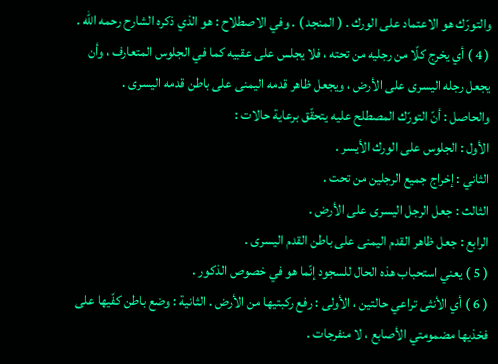والتورّك هو الاعتماد على الورك . ( المنجد ) . وفي الاصطلاح : هو الذي ذكره الشارح رحمه اللّه .
( 4 ) أي يخرج كلّا من رجليه من تحته ، فلا يجلس على عقبيه كما في الجلوس المتعارف ، وأن يجعل رجله اليسرى على الأرض ، ويجعل ظاهر قدمه اليمنى على باطن قدمه اليسرى .
والحاصل : أنّ التورّك المصطلح عليه يتحقّق برعاية حالات :
الأول : الجلوس على الورك الأيسر .
الثاني : إخراج جميع الرجلين من تحت .
الثالث : جعل الرجل اليسرى على الأرض .
الرابع : جعل ظاهر القدم اليمنى على باطن القدم اليسرى .
( 5 ) يعني استحباب هذه الحال للسجود إنّما هو في خصوص الذكور .
( 6 ) أي الأنثى تراعي حالتين ، الأولى : رفع ركبتيها من الأرض . الثانية : وضع باطن كفّيها على فخذيها مضمومتي الأصابع ، لا منفرجات .